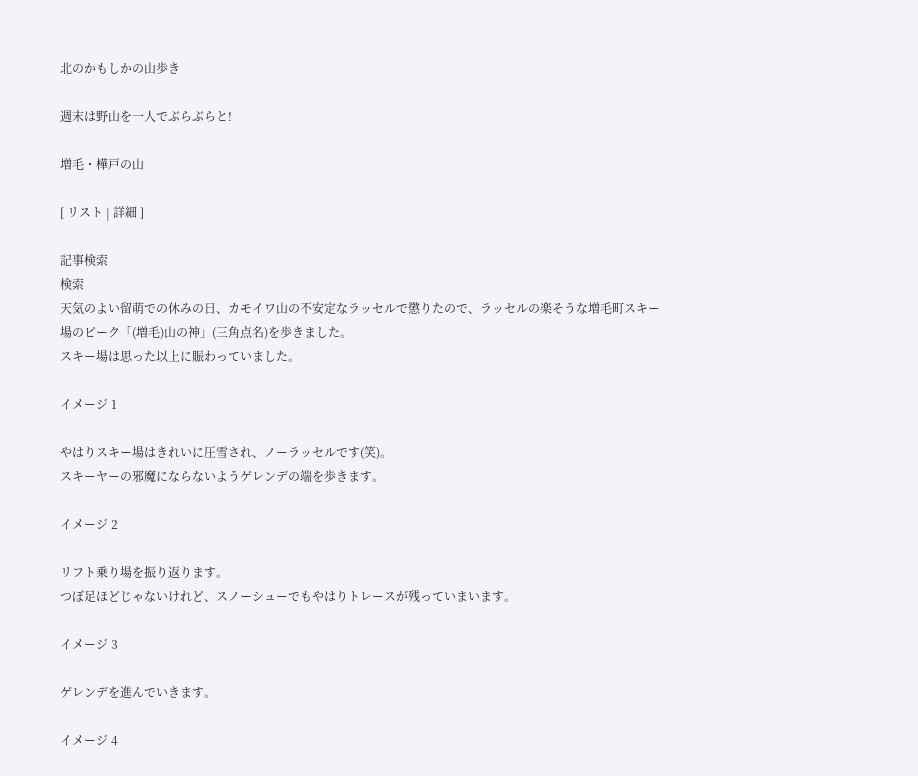北のかもしかの山歩き

週末は野山を一人でぶらぶらと!

増毛・樺戸の山

[ リスト | 詳細 ]

記事検索
検索
天気のよい留萌での休みの日、カモイワ山の不安定なラッセルで懲りたので、ラッセルの楽そうな増毛町スキー場のピーク「(増毛)山の神」(三角点名)を歩きました。
スキー場は思った以上に賑わっていました。

イメージ 1

やはりスキー場はきれいに圧雪され、ノーラッセルです(笑)。
スキーヤーの邪魔にならないようゲレンデの端を歩きます。

イメージ 2

リフト乗り場を振り返ります。
つぼ足ほどじゃないけれど、スノーシューでもやはりトレースが残っていまいます。

イメージ 3

ゲレンデを進んでいきます。

イメージ 4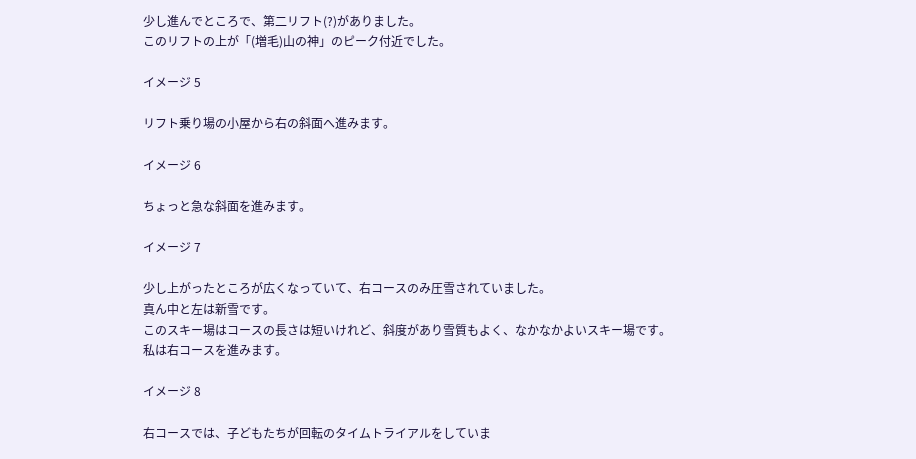少し進んでところで、第二リフト(?)がありました。
このリフトの上が「(増毛)山の神」のピーク付近でした。

イメージ 5

リフト乗り場の小屋から右の斜面へ進みます。

イメージ 6

ちょっと急な斜面を進みます。

イメージ 7

少し上がったところが広くなっていて、右コースのみ圧雪されていました。
真ん中と左は新雪です。
このスキー場はコースの長さは短いけれど、斜度があり雪質もよく、なかなかよいスキー場です。
私は右コースを進みます。

イメージ 8

右コースでは、子どもたちが回転のタイムトライアルをしていま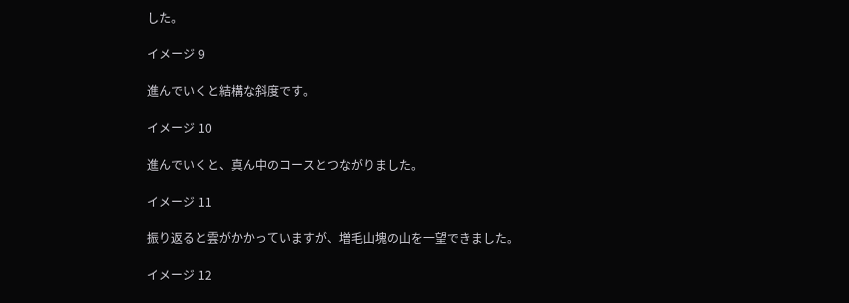した。

イメージ 9

進んでいくと結構な斜度です。

イメージ 10

進んでいくと、真ん中のコースとつながりました。

イメージ 11

振り返ると雲がかかっていますが、増毛山塊の山を一望できました。

イメージ 12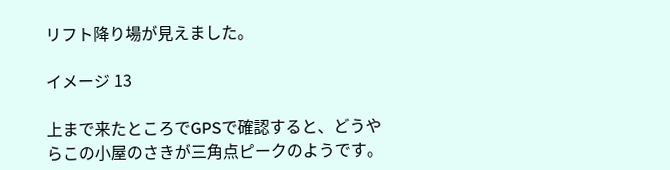リフト降り場が見えました。

イメージ 13

上まで来たところでGPSで確認すると、どうやらこの小屋のさきが三角点ピークのようです。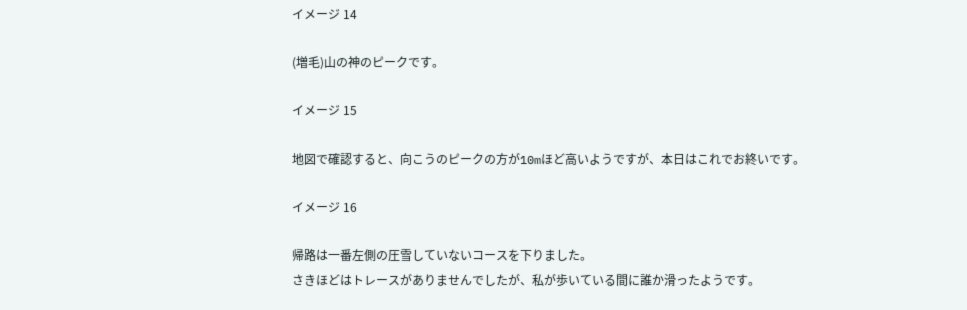イメージ 14

(増毛)山の神のピークです。

イメージ 15

地図で確認すると、向こうのピークの方が10mほど高いようですが、本日はこれでお終いです。

イメージ 16

帰路は一番左側の圧雪していないコースを下りました。
さきほどはトレースがありませんでしたが、私が歩いている間に誰か滑ったようです。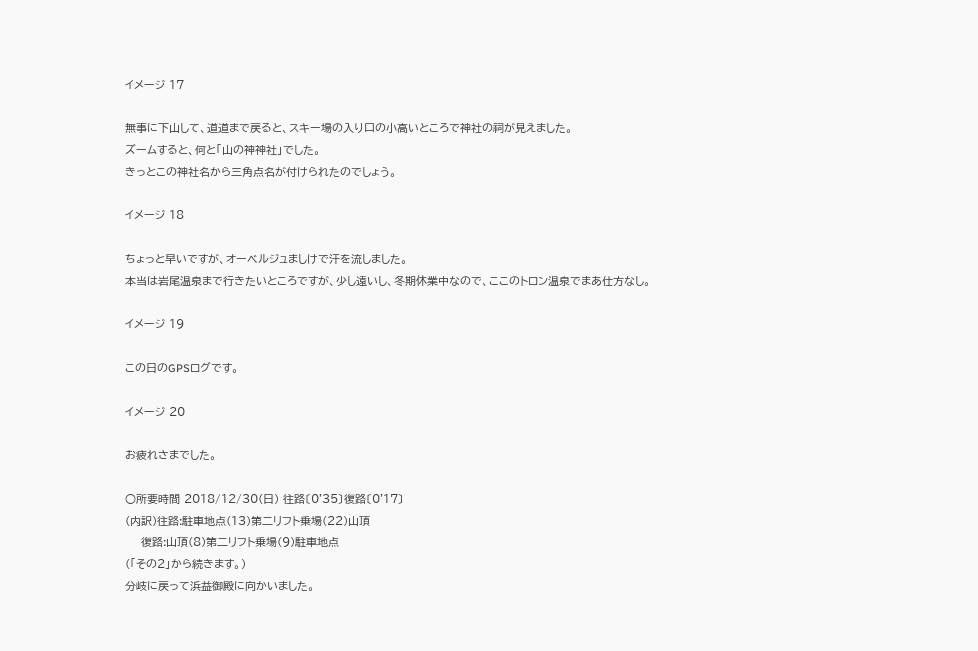イメージ 17

無事に下山して、道道まで戻ると、スキー場の入り口の小高いところで神社の祠が見えました。
ズームすると、何と「山の神神社」でした。
きっとこの神社名から三角点名が付けられたのでしょう。

イメージ 18

ちょっと早いですが、オーベルジュましけで汗を流しました。
本当は岩尾温泉まで行きたいところですが、少し遠いし、冬期休業中なので、ここのトロン温泉でまあ仕方なし。

イメージ 19

この日のGPSログです。

イメージ 20

お疲れさまでした。

○所要時間 2018/12/30(日) 往路〔0'35〕復路〔0'17〕
(内訳)往路:駐車地点(13)第二リフト乗場(22)山頂
    復路:山頂(8)第二リフト乗場(9)駐車地点
(「その2」から続きます。)
分岐に戻って浜益御殿に向かいました。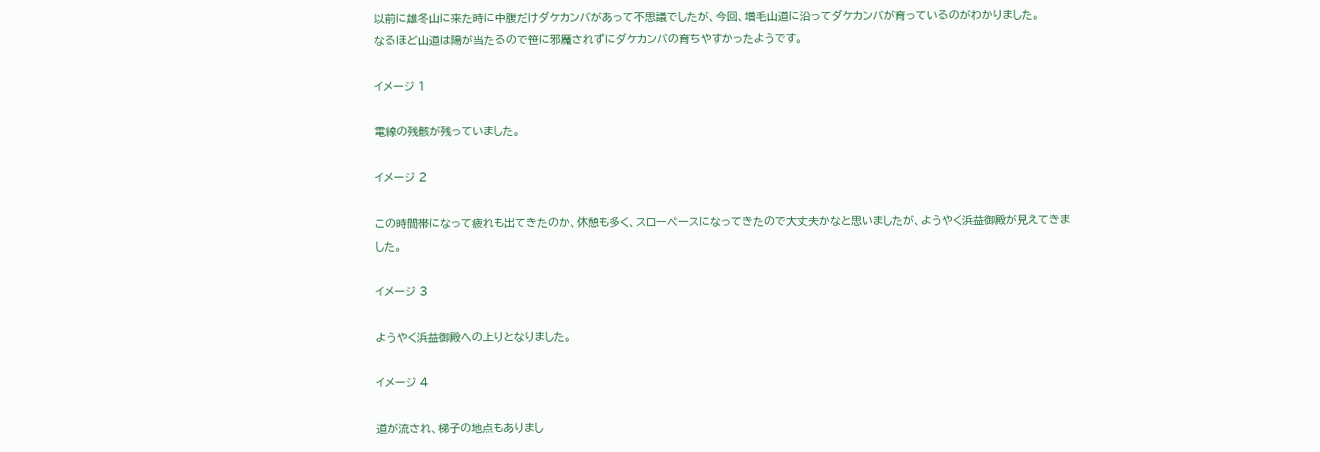以前に雄冬山に来た時に中腹だけダケカンバがあって不思議でしたが、今回、増毛山道に沿ってダケカンバが育っているのがわかりました。
なるほど山道は陽が当たるので笹に邪魔されずにダケカンバの育ちやすかったようです。

イメージ 1

電線の残骸が残っていました。

イメージ 2

この時間帯になって疲れも出てきたのか、休憩も多く、スローペースになってきたので大丈夫かなと思いましたが、ようやく浜益御殿が見えてきました。

イメージ 3

ようやく浜益御殿への上りとなりました。

イメージ 4

道が流され、梯子の地点もありまし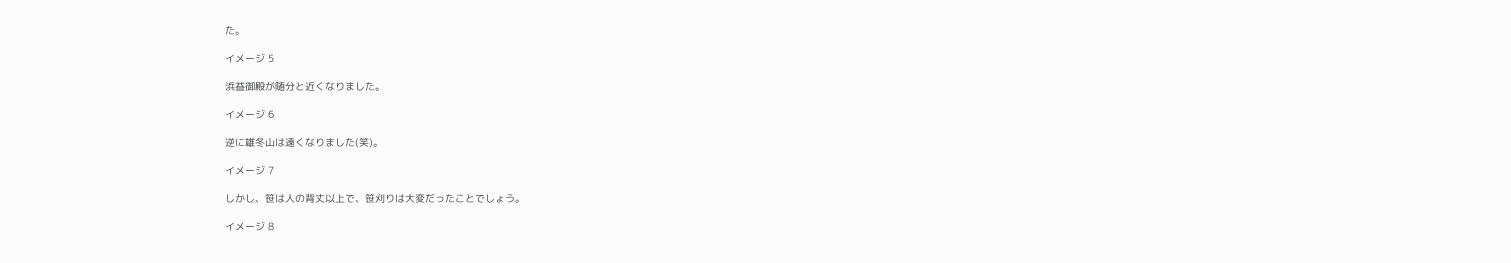た。

イメージ 5

浜益御殿が随分と近くなりました。

イメージ 6

逆に雄冬山は遠くなりました(笑)。

イメージ 7

しかし、笹は人の背丈以上で、笹刈りは大変だったことでしょう。

イメージ 8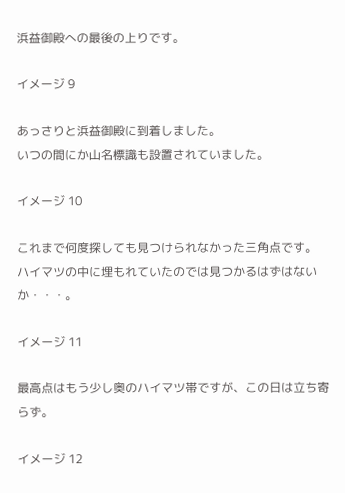浜益御殿への最後の上りです。

イメージ 9

あっさりと浜益御殿に到着しました。
いつの間にか山名標識も設置されていました。

イメージ 10

これまで何度探しても見つけられなかった三角点です。
ハイマツの中に埋もれていたのでは見つかるはずはないか・・・。

イメージ 11

最高点はもう少し奥のハイマツ帯ですが、この日は立ち寄らず。

イメージ 12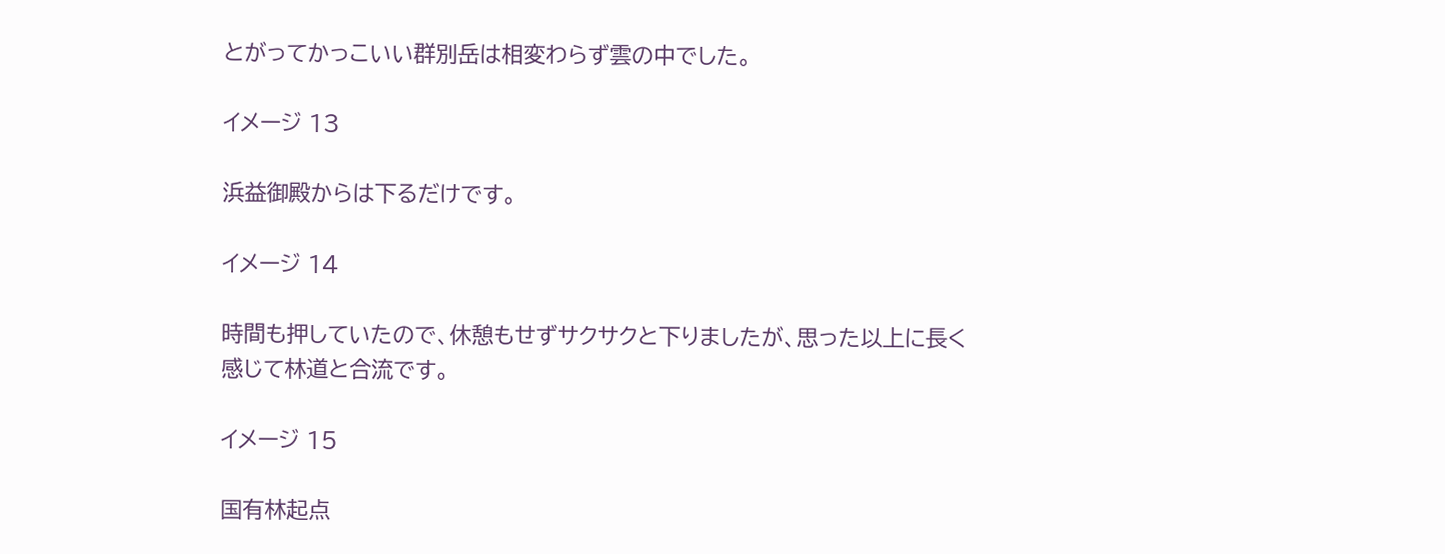とがってかっこいい群別岳は相変わらず雲の中でした。

イメージ 13

浜益御殿からは下るだけです。

イメージ 14

時間も押していたので、休憩もせずサクサクと下りましたが、思った以上に長く感じて林道と合流です。

イメージ 15

国有林起点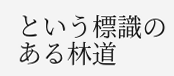という標識のある林道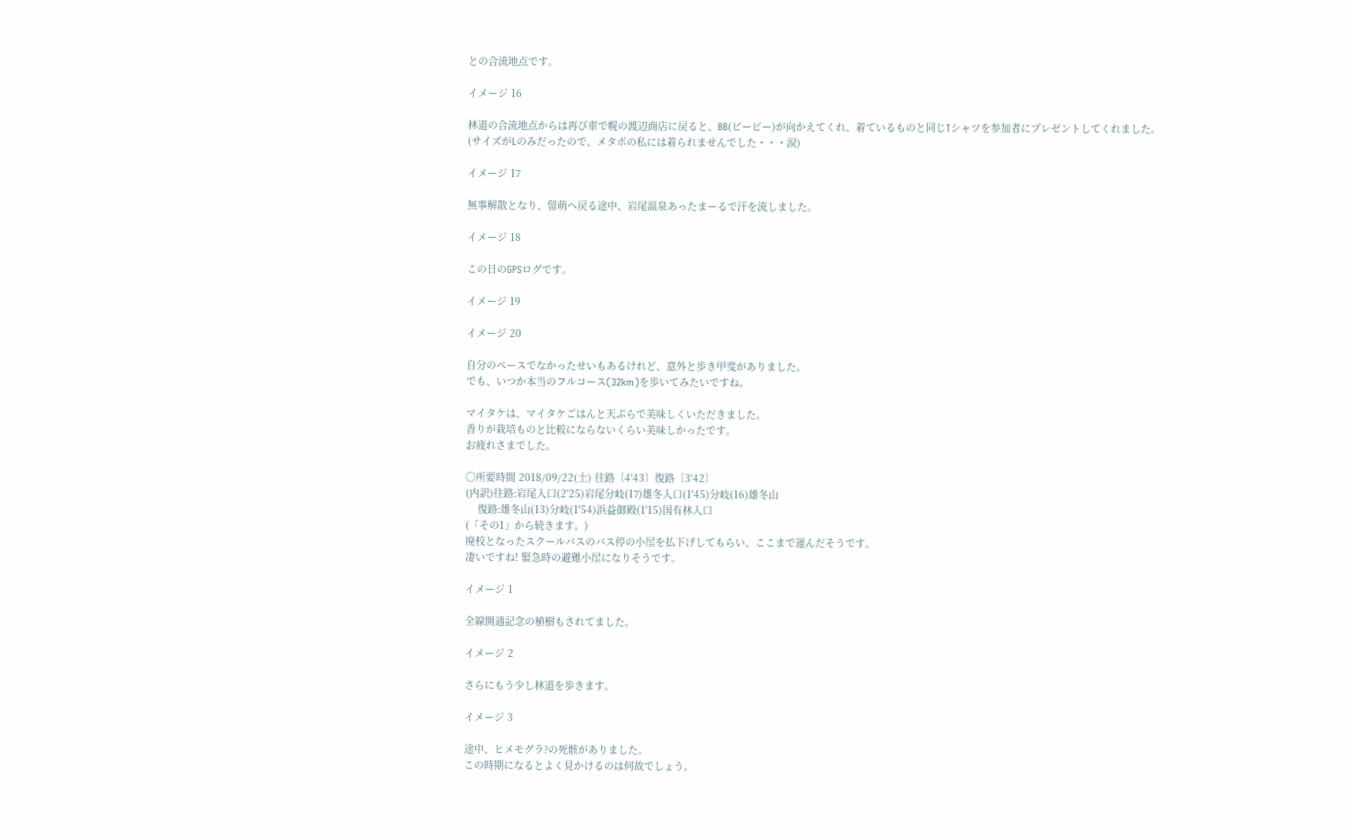との合流地点です。

イメージ 16

林道の合流地点からは再び車で幌の渡辺商店に戻ると、BB(ビービー)が向かえてくれ、着ているものと同じTシャツを参加者にプレゼントしてくれました。
(サイズがLのみだったので、メタボの私には着られませんでした・・・涙)

イメージ 17

無事解散となり、留萌へ戻る途中、岩尾温泉あったまーるで汗を流しました。

イメージ 18

この日のGPSログです。

イメージ 19

イメージ 20

自分のペースでなかったせいもあるけれど、意外と歩き甲斐がありました。
でも、いつか本当のフルコース(32km)を歩いてみたいですね。

マイタケは、マイタケごはんと天ぷらで美味しくいただきました。
香りが栽培ものと比較にならないくらい美味しかったです。
お疲れさまでした。

○所要時間 2018/09/22(土) 往路〔4'43〕復路〔3'42〕
(内訳)往路:岩尾入口(2'25)岩尾分岐(17)雄冬入口(1'45)分岐(16)雄冬山
    復路:雄冬山(13)分岐(1'54)浜益御殿(1'15)国有林入口
(「その1」から続きます。)
廃校となったスクールバスのバス停の小屋を払下げしてもらい、ここまで運んだそうです。
凄いですね! 緊急時の避難小屋になりそうです。

イメージ 1

全線開通記念の植樹もされてました。

イメージ 2

さらにもう少し林道を歩きます。

イメージ 3

途中、ヒメモグラ?の死骸がありました。
この時期になるとよく見かけるのは何故でしょう。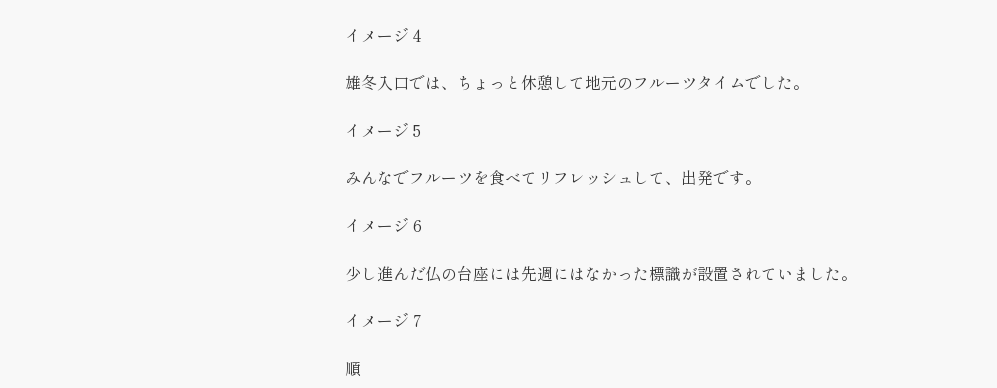イメージ 4

雄冬入口では、ちょっと休憩して地元のフルーツタイムでした。

イメージ 5

みんなでフルーツを食べてリフレッシュして、出発です。

イメージ 6

少し進んだ仏の台座には先週にはなかった標識が設置されていました。

イメージ 7

順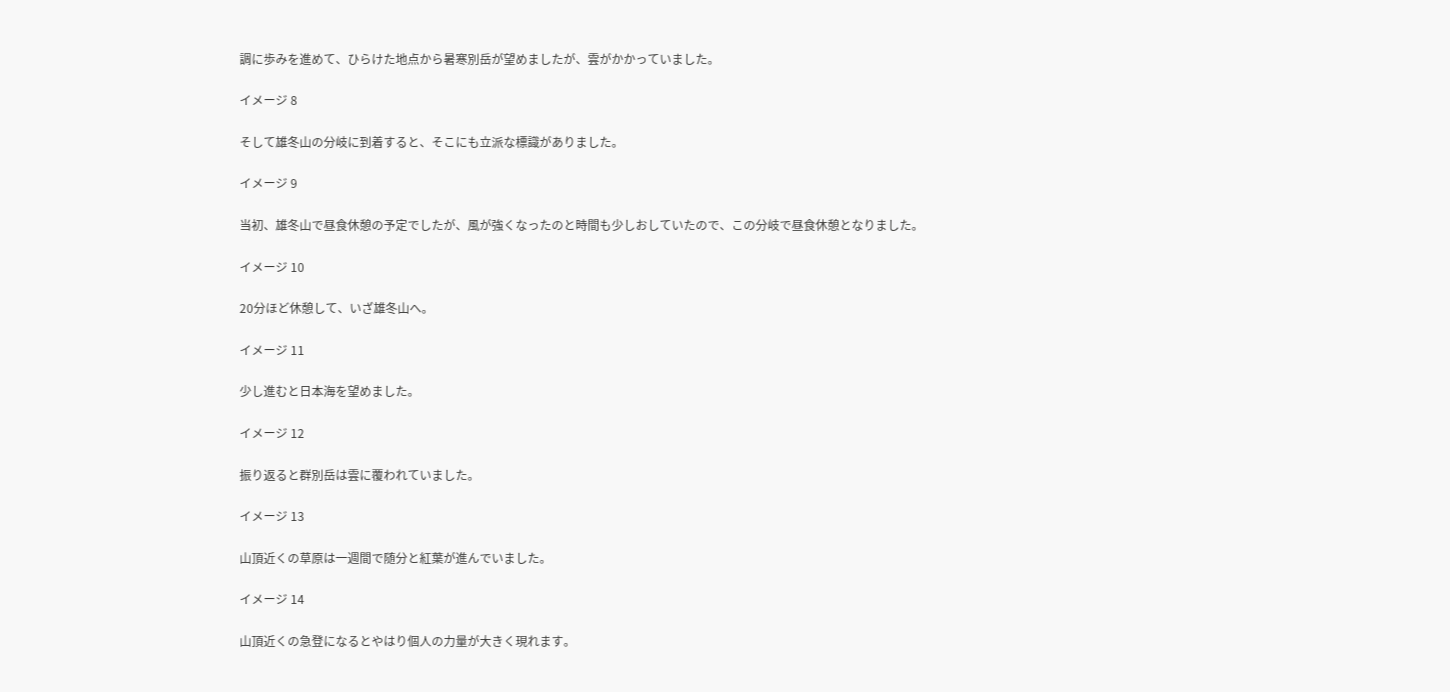調に歩みを進めて、ひらけた地点から暑寒別岳が望めましたが、雲がかかっていました。

イメージ 8

そして雄冬山の分岐に到着すると、そこにも立派な標識がありました。

イメージ 9

当初、雄冬山で昼食休憩の予定でしたが、風が強くなったのと時間も少しおしていたので、この分岐で昼食休憩となりました。

イメージ 10

20分ほど休憩して、いざ雄冬山へ。

イメージ 11

少し進むと日本海を望めました。

イメージ 12

振り返ると群別岳は雲に覆われていました。

イメージ 13

山頂近くの草原は一週間で随分と紅葉が進んでいました。

イメージ 14

山頂近くの急登になるとやはり個人の力量が大きく現れます。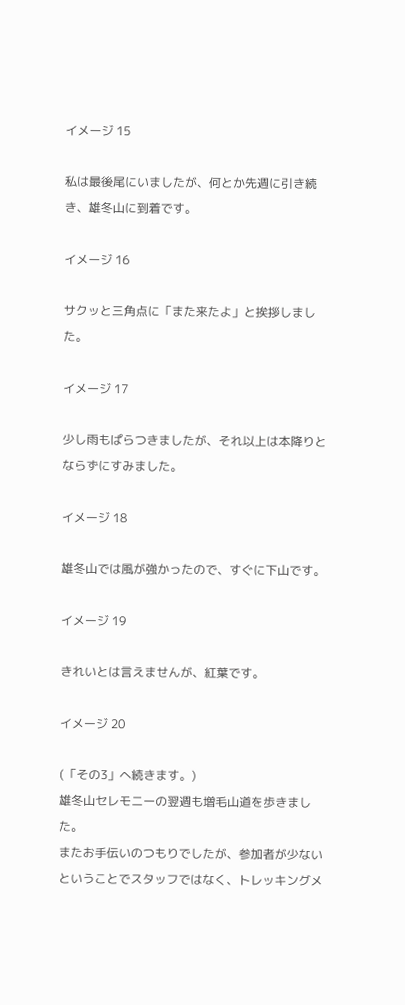イメージ 15

私は最後尾にいましたが、何とか先週に引き続き、雄冬山に到着です。

イメージ 16

サクッと三角点に「また来たよ」と挨拶しました。

イメージ 17

少し雨もぱらつきましたが、それ以上は本降りとならずにすみました。

イメージ 18

雄冬山では風が強かったので、すぐに下山です。

イメージ 19

きれいとは言えませんが、紅葉です。

イメージ 20

(「その3」へ続きます。)
雄冬山セレモニーの翌週も増毛山道を歩きました。
またお手伝いのつもりでしたが、参加者が少ないということでスタッフではなく、トレッキングメ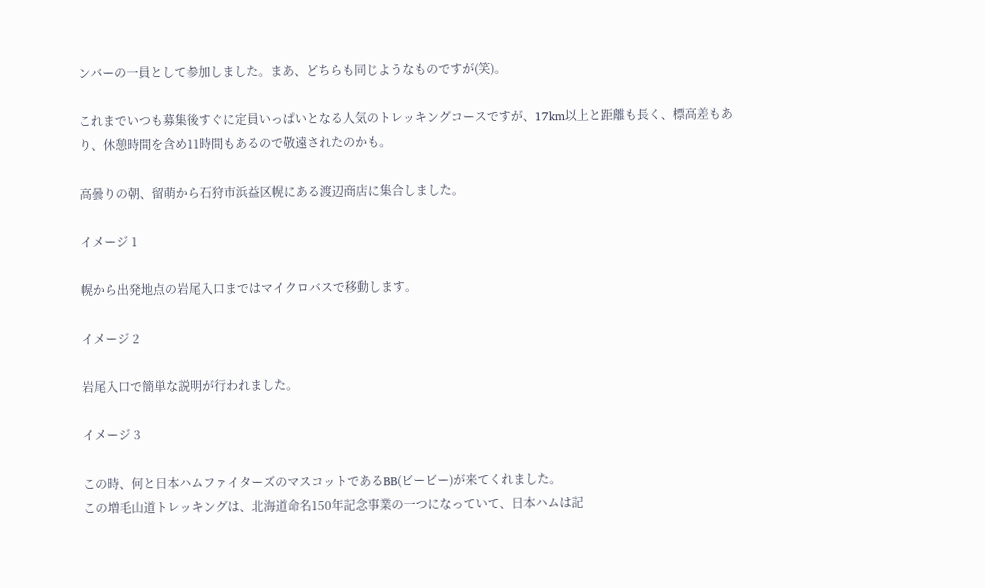ンバーの一員として参加しました。まあ、どちらも同じようなものですが(笑)。

これまでいつも募集後すぐに定員いっぱいとなる人気のトレッキングコースですが、17km以上と距離も長く、標高差もあり、休憩時間を含め11時間もあるので敬遠されたのかも。

高曇りの朝、留萌から石狩市浜益区幌にある渡辺商店に集合しました。

イメージ 1

幌から出発地点の岩尾入口まではマイクロバスで移動します。

イメージ 2

岩尾入口で簡単な説明が行われました。

イメージ 3

この時、何と日本ハムファイターズのマスコットであるBB(ビービー)が来てくれました。
この増毛山道トレッキングは、北海道命名150年記念事業の一つになっていて、日本ハムは記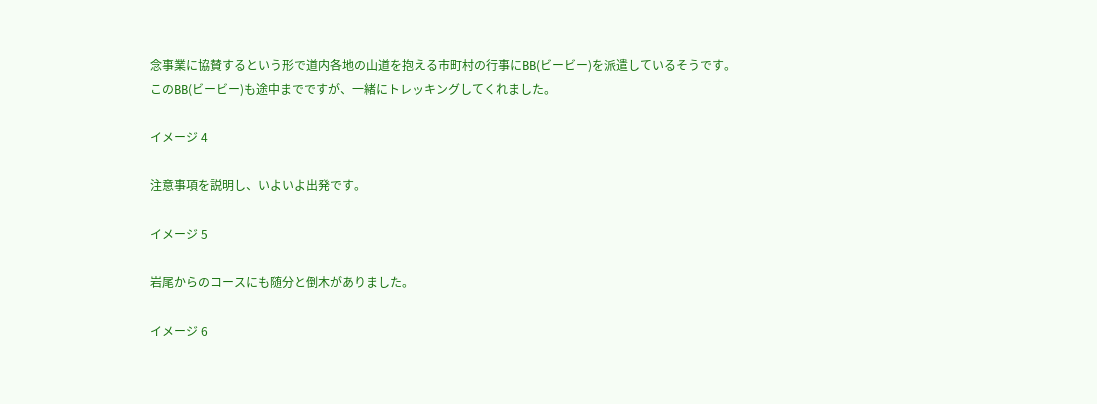念事業に協賛するという形で道内各地の山道を抱える市町村の行事にBB(ビービー)を派遣しているそうです。
このBB(ビービー)も途中までですが、一緒にトレッキングしてくれました。

イメージ 4

注意事項を説明し、いよいよ出発です。

イメージ 5

岩尾からのコースにも随分と倒木がありました。

イメージ 6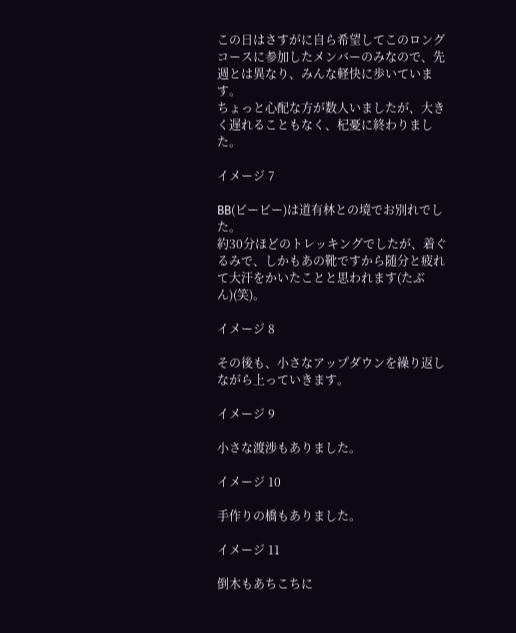この日はさすがに自ら希望してこのロングコースに参加したメンバーのみなので、先週とは異なり、みんな軽快に歩いています。
ちょっと心配な方が数人いましたが、大きく遅れることもなく、杞憂に終わりました。

イメージ 7

BB(ビービー)は道有林との境でお別れでした。
約30分ほどのトレッキングでしたが、着ぐるみで、しかもあの靴ですから随分と疲れて大汗をかいたことと思われます(たぶん)(笑)。

イメージ 8

その後も、小さなアップダウンを繰り返しながら上っていきます。

イメージ 9

小さな渡渉もありました。

イメージ 10

手作りの橋もありました。

イメージ 11

倒木もあちこちに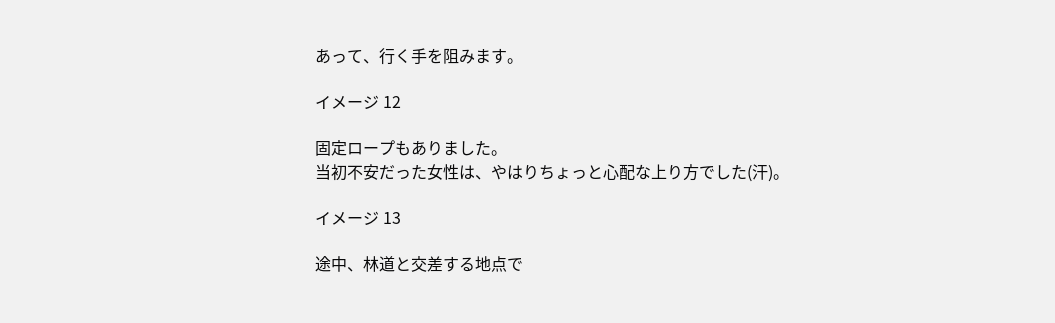あって、行く手を阻みます。

イメージ 12

固定ロープもありました。
当初不安だった女性は、やはりちょっと心配な上り方でした(汗)。

イメージ 13

途中、林道と交差する地点で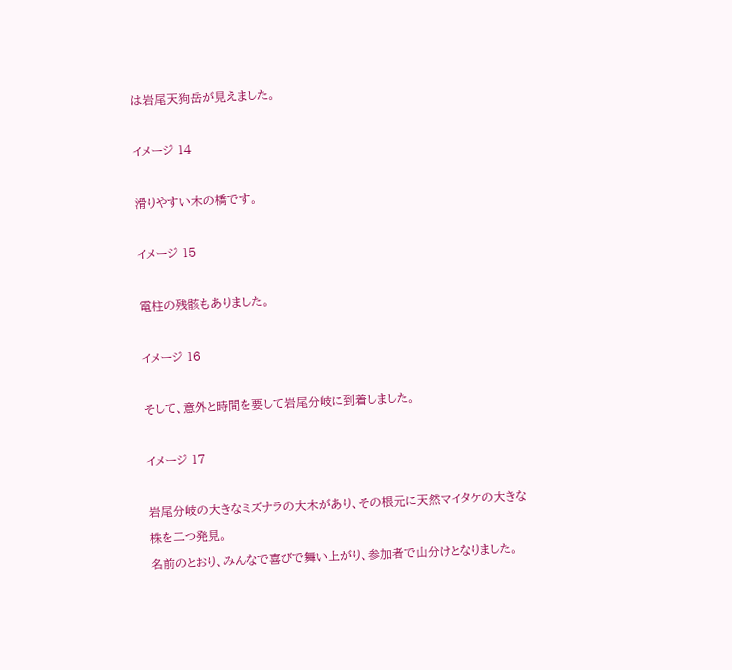は岩尾天狗岳が見えました。

イメージ 14

滑りやすい木の橋です。

イメージ 15

電柱の残骸もありました。

イメージ 16

そして、意外と時間を要して岩尾分岐に到着しました。

イメージ 17

岩尾分岐の大きなミズナラの大木があり、その根元に天然マイタケの大きな株を二つ発見。
名前のとおり、みんなで喜びで舞い上がり、参加者で山分けとなりました。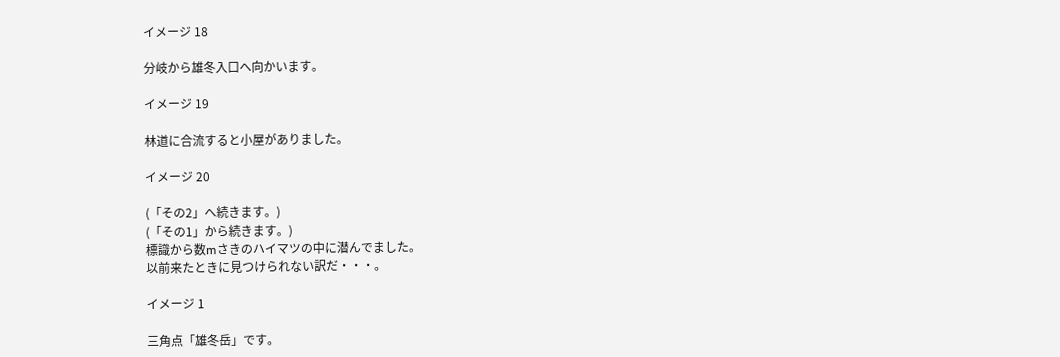イメージ 18

分岐から雄冬入口へ向かいます。

イメージ 19

林道に合流すると小屋がありました。

イメージ 20

(「その2」へ続きます。)
(「その1」から続きます。)
標識から数mさきのハイマツの中に潜んでました。
以前来たときに見つけられない訳だ・・・。

イメージ 1

三角点「雄冬岳」です。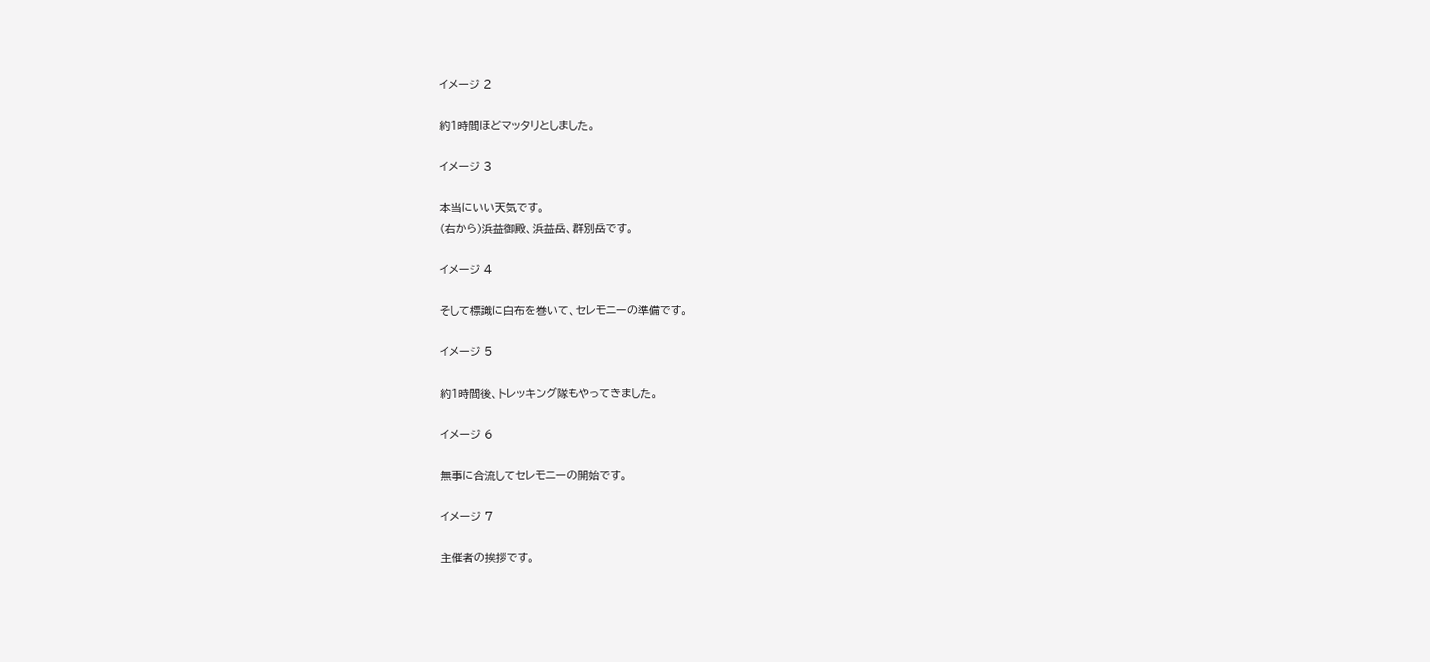イメージ 2

約1時間ほどマッタリとしました。

イメージ 3

本当にいい天気です。
(右から)浜益御殿、浜益岳、群別岳です。

イメージ 4

そして標識に白布を巻いて、セレモニーの準備です。

イメージ 5

約1時間後、トレッキング隊もやってきました。

イメージ 6

無事に合流してセレモニーの開始です。

イメージ 7

主催者の挨拶です。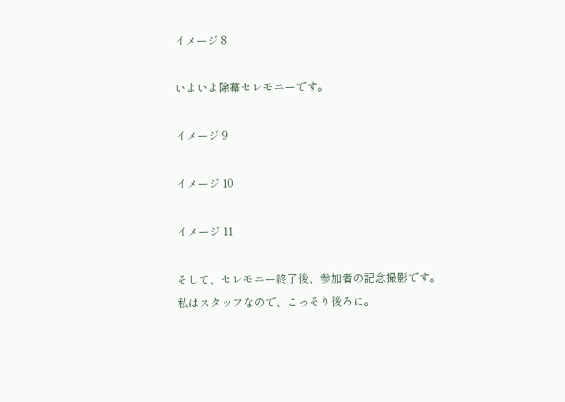イメージ 8

いよいよ除幕セレモニーです。

イメージ 9

イメージ 10

イメージ 11

そして、セレモニー終了後、参加者の記念撮影です。
私はスタッフなので、こっそり後ろに。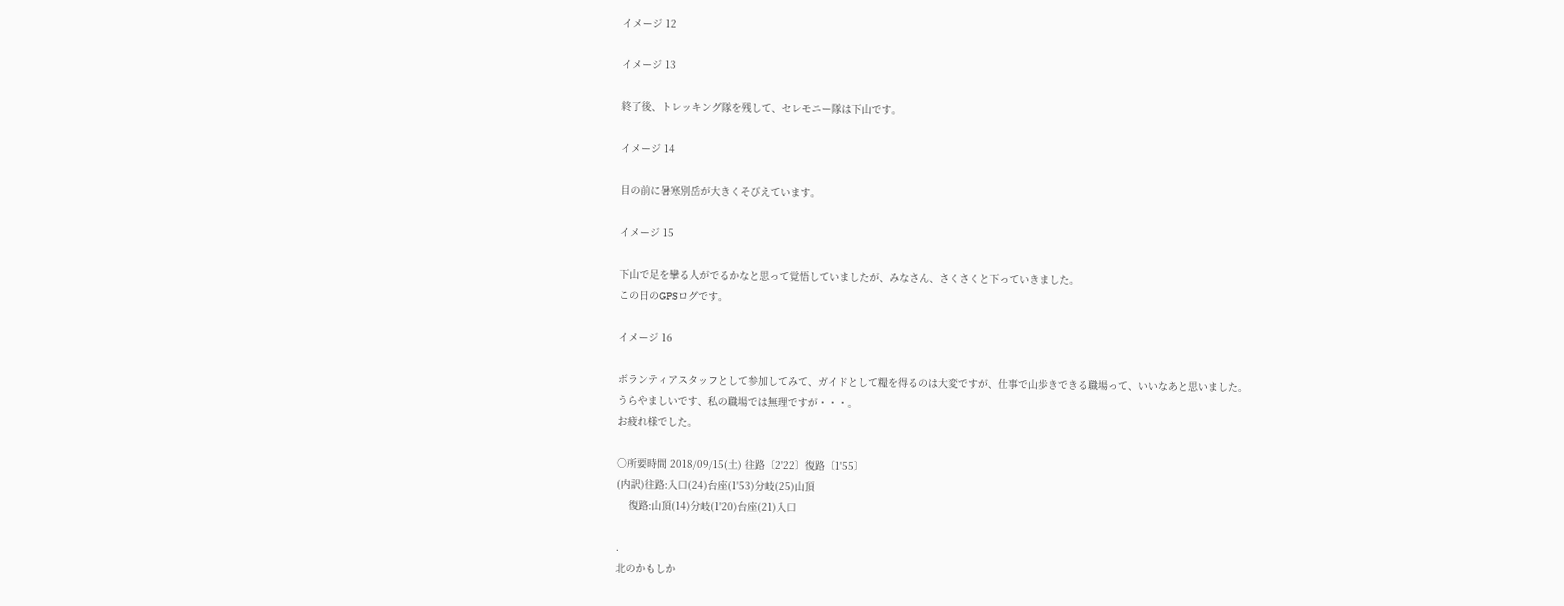イメージ 12

イメージ 13

終了後、トレッキング隊を残して、セレモニー隊は下山です。

イメージ 14

目の前に暑寒別岳が大きくそびえています。

イメージ 15

下山で足を攣る人がでるかなと思って覚悟していましたが、みなさん、さくさくと下っていきました。
この日のGPSログです。

イメージ 16

ボランティアスタッフとして参加してみて、ガイドとして糧を得るのは大変ですが、仕事で山歩きできる職場って、いいなあと思いました。
うらやましいです、私の職場では無理ですが・・・。
お疲れ様でした。

○所要時間 2018/09/15(土) 往路〔2'22〕復路〔1'55〕
(内訳)往路:入口(24)台座(1'53)分岐(25)山頂
    復路:山頂(14)分岐(1'20)台座(21)入口

.
北のかもしか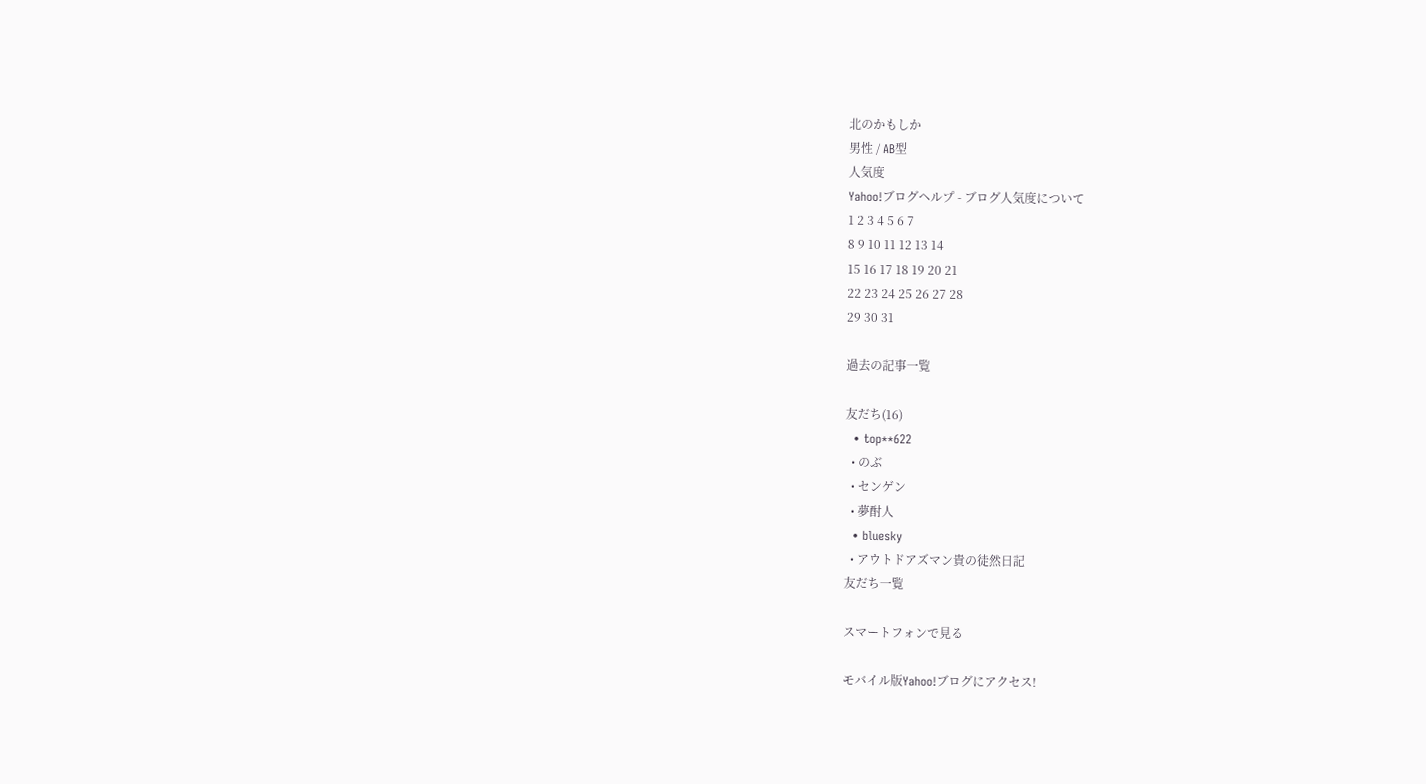北のかもしか
男性 / AB型
人気度
Yahoo!ブログヘルプ - ブログ人気度について
1 2 3 4 5 6 7
8 9 10 11 12 13 14
15 16 17 18 19 20 21
22 23 24 25 26 27 28
29 30 31

過去の記事一覧

友だち(16)
  • top**622
  • のぶ
  • センゲン
  • 夢酎人
  • bluesky
  • アウトドアズマン貴の徒然日記
友だち一覧

スマートフォンで見る

モバイル版Yahoo!ブログにアクセス!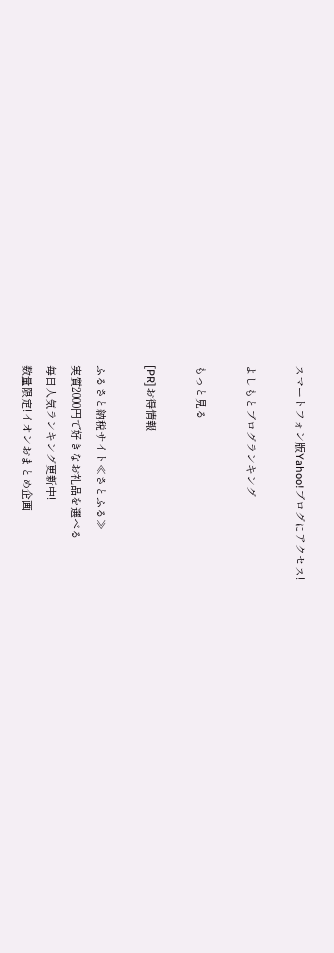スマートフォン版Yahoo!ブログにアクセス!

よしもとブログランキング

もっと見る

[PR]お得情報

ふるさと納税サイト≪さとふる≫
実質2000円で好きなお礼品を選べる
毎日人気ランキング更新中!
数量限定!イオンおまとめ企画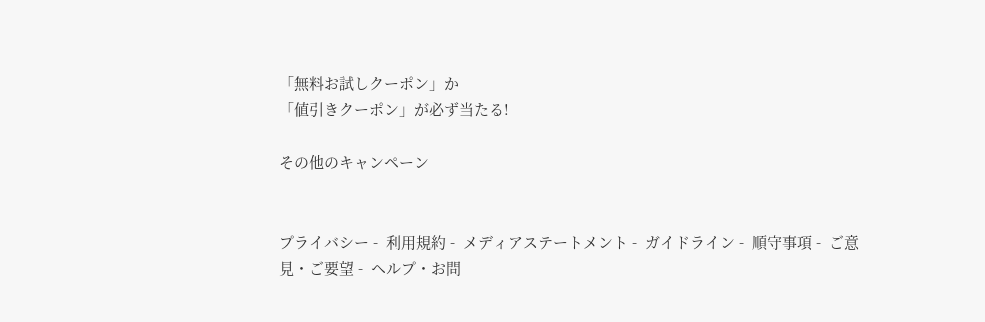「無料お試しクーポン」か
「値引きクーポン」が必ず当たる!

その他のキャンペーン


プライバシー -  利用規約 -  メディアステートメント -  ガイドライン -  順守事項 -  ご意見・ご要望 -  ヘルプ・お問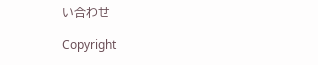い合わせ

Copyright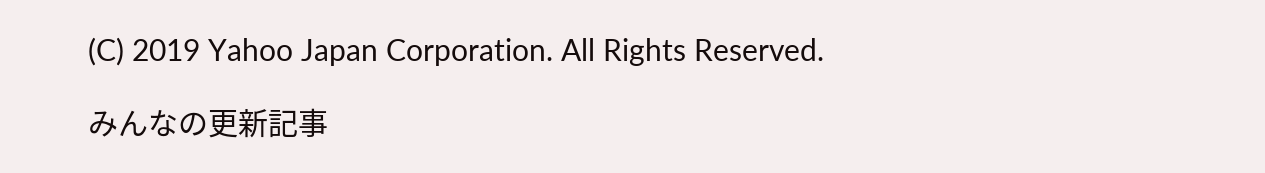(C) 2019 Yahoo Japan Corporation. All Rights Reserved.

みんなの更新記事